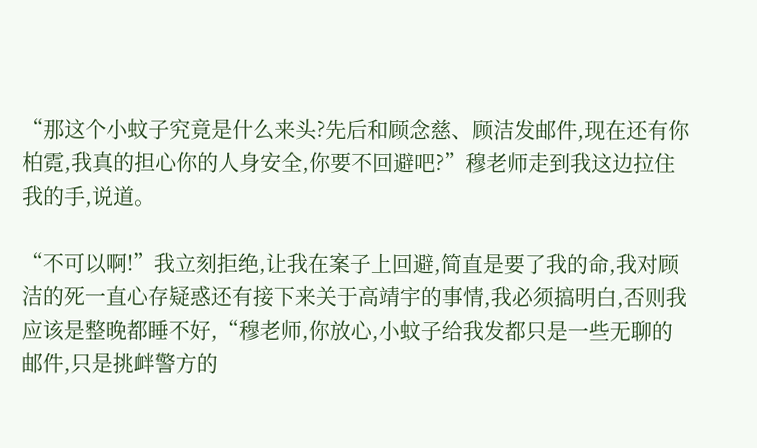“那这个小蚊子究竟是什么来头?先后和顾念慈、顾洁发邮件,现在还有你柏霓,我真的担心你的人身安全,你要不回避吧?”穆老师走到我这边拉住我的手,说道。

“不可以啊!”我立刻拒绝,让我在案子上回避,简直是要了我的命,我对顾洁的死一直心存疑惑还有接下来关于高靖宇的事情,我必须搞明白,否则我应该是整晚都睡不好,“穆老师,你放心,小蚊子给我发都只是一些无聊的邮件,只是挑衅警方的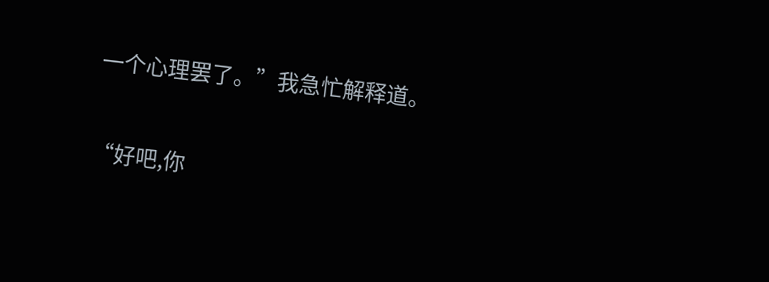一个心理罢了。”我急忙解释道。

“好吧,你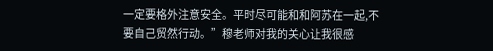一定要格外注意安全。平时尽可能和和阿苏在一起,不要自己贸然行动。”穆老师对我的关心让我很感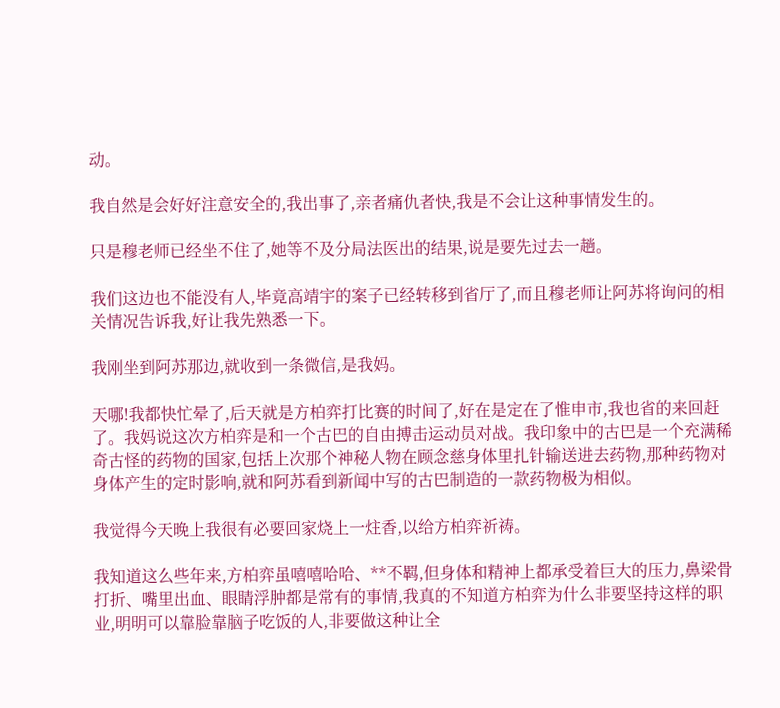动。

我自然是会好好注意安全的,我出事了,亲者痛仇者快,我是不会让这种事情发生的。

只是穆老师已经坐不住了,她等不及分局法医出的结果,说是要先过去一趟。

我们这边也不能没有人,毕竟高靖宇的案子已经转移到省厅了,而且穆老师让阿苏将询问的相关情况告诉我,好让我先熟悉一下。

我刚坐到阿苏那边,就收到一条微信,是我妈。

天哪!我都快忙晕了,后天就是方柏弈打比赛的时间了,好在是定在了惟申市,我也省的来回赶了。我妈说这次方柏弈是和一个古巴的自由搏击运动员对战。我印象中的古巴是一个充满稀奇古怪的药物的国家,包括上次那个神秘人物在顾念慈身体里扎针输送进去药物,那种药物对身体产生的定时影响,就和阿苏看到新闻中写的古巴制造的一款药物极为相似。

我觉得今天晚上我很有必要回家烧上一炷香,以给方柏弈祈祷。

我知道这么些年来,方柏弈虽嘻嘻哈哈、**不羁,但身体和精神上都承受着巨大的压力,鼻梁骨打折、嘴里出血、眼睛浮肿都是常有的事情,我真的不知道方柏弈为什么非要坚持这样的职业,明明可以靠脸靠脑子吃饭的人,非要做这种让全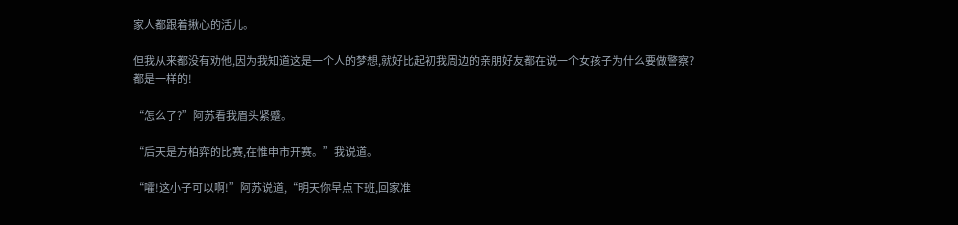家人都跟着揪心的活儿。

但我从来都没有劝他,因为我知道这是一个人的梦想,就好比起初我周边的亲朋好友都在说一个女孩子为什么要做警察?都是一样的!

“怎么了?”阿苏看我眉头紧蹙。

“后天是方柏弈的比赛,在惟申市开赛。”我说道。

“嚯!这小子可以啊!”阿苏说道,“明天你早点下班,回家准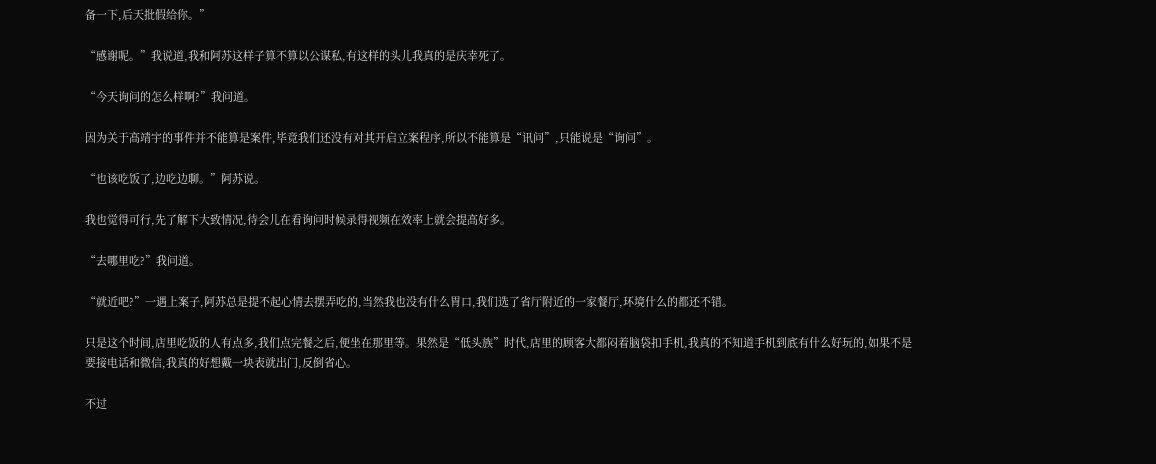备一下,后天批假给你。”

“感谢呢。”我说道,我和阿苏这样子算不算以公谋私,有这样的头儿我真的是庆幸死了。

“今天询问的怎么样啊?”我问道。

因为关于高靖宇的事件并不能算是案件,毕竟我们还没有对其开启立案程序,所以不能算是“讯问”,只能说是“询问”。

“也该吃饭了,边吃边聊。”阿苏说。

我也觉得可行,先了解下大致情况,待会儿在看询问时候录得视频在效率上就会提高好多。

“去哪里吃?”我问道。

“就近吧?”一遇上案子,阿苏总是提不起心情去摆弄吃的,当然我也没有什么胃口,我们选了省厅附近的一家餐厅,环境什么的都还不错。

只是这个时间,店里吃饭的人有点多,我们点完餐之后,便坐在那里等。果然是“低头族”时代,店里的顾客大都闷着脑袋扣手机,我真的不知道手机到底有什么好玩的,如果不是要接电话和微信,我真的好想戴一块表就出门,反倒省心。

不过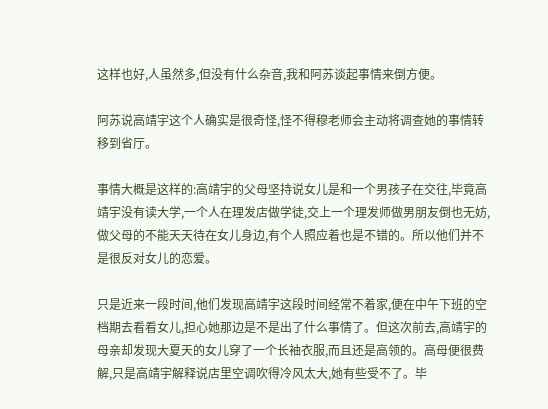这样也好,人虽然多,但没有什么杂音,我和阿苏谈起事情来倒方便。

阿苏说高靖宇这个人确实是很奇怪,怪不得穆老师会主动将调查她的事情转移到省厅。

事情大概是这样的:高靖宇的父母坚持说女儿是和一个男孩子在交往,毕竟高靖宇没有读大学,一个人在理发店做学徒,交上一个理发师做男朋友倒也无妨,做父母的不能天天待在女儿身边,有个人照应着也是不错的。所以他们并不是很反对女儿的恋爱。

只是近来一段时间,他们发现高靖宇这段时间经常不着家,便在中午下班的空档期去看看女儿,担心她那边是不是出了什么事情了。但这次前去,高靖宇的母亲却发现大夏天的女儿穿了一个长袖衣服,而且还是高领的。高母便很费解,只是高靖宇解释说店里空调吹得冷风太大,她有些受不了。毕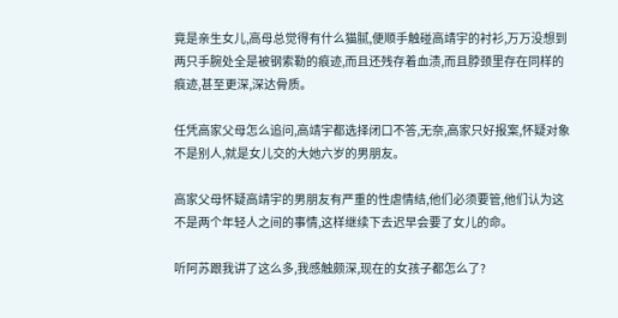竟是亲生女儿,高母总觉得有什么猫腻,便顺手触碰高靖宇的衬衫,万万没想到两只手腕处全是被钢索勒的痕迹,而且还残存着血渍,而且脖颈里存在同样的痕迹,甚至更深,深达骨质。

任凭高家父母怎么追问,高靖宇都选择闭口不答,无奈,高家只好报案,怀疑对象不是别人,就是女儿交的大她六岁的男朋友。

高家父母怀疑高靖宇的男朋友有严重的性虐情结,他们必须要管,他们认为这不是两个年轻人之间的事情,这样继续下去迟早会要了女儿的命。

听阿苏跟我讲了这么多,我感触颇深,现在的女孩子都怎么了?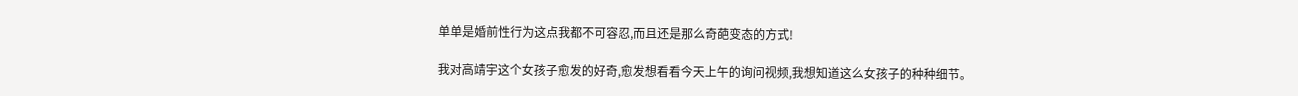单单是婚前性行为这点我都不可容忍,而且还是那么奇葩变态的方式!

我对高靖宇这个女孩子愈发的好奇,愈发想看看今天上午的询问视频,我想知道这么女孩子的种种细节。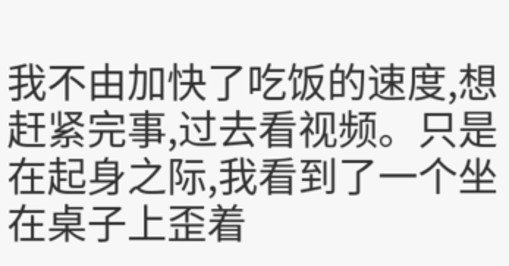我不由加快了吃饭的速度,想赶紧完事,过去看视频。只是在起身之际,我看到了一个坐在桌子上歪着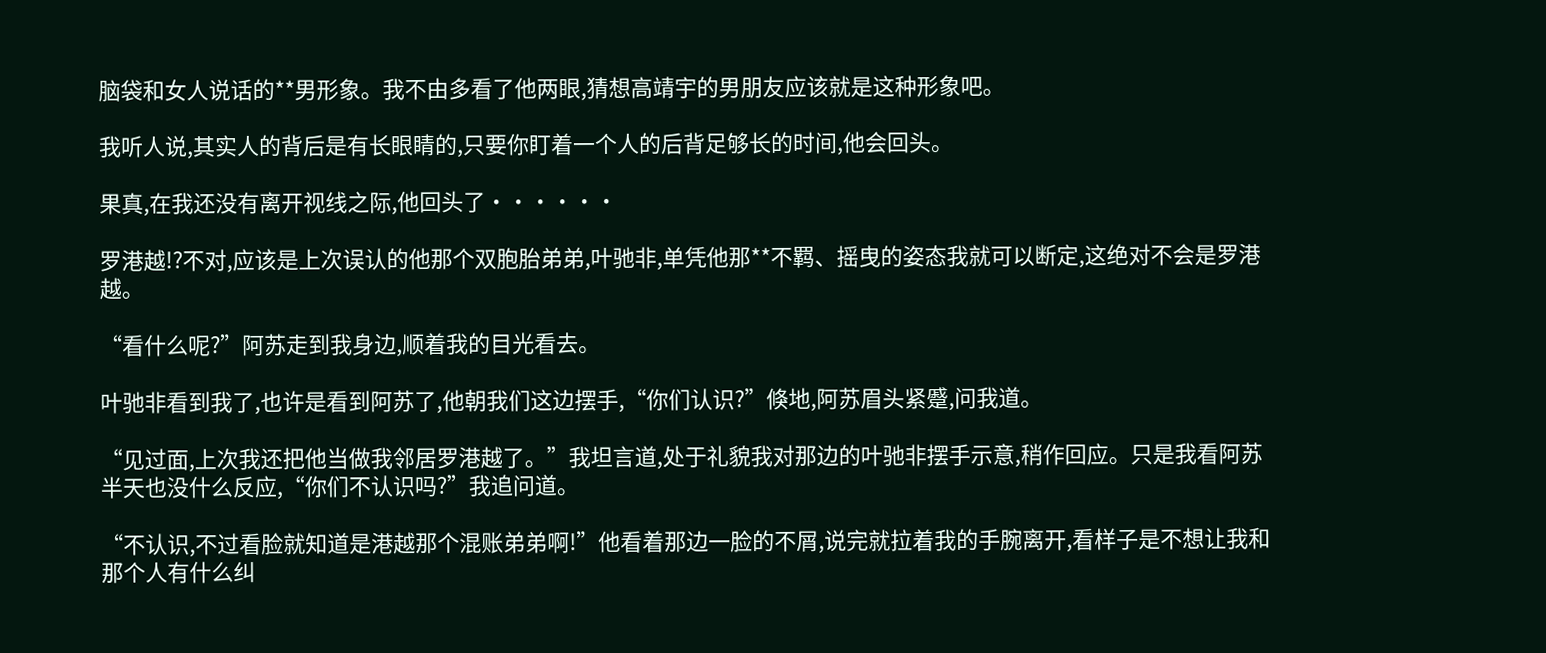脑袋和女人说话的**男形象。我不由多看了他两眼,猜想高靖宇的男朋友应该就是这种形象吧。

我听人说,其实人的背后是有长眼睛的,只要你盯着一个人的后背足够长的时间,他会回头。

果真,在我还没有离开视线之际,他回头了······

罗港越!?不对,应该是上次误认的他那个双胞胎弟弟,叶驰非,单凭他那**不羁、摇曳的姿态我就可以断定,这绝对不会是罗港越。

“看什么呢?”阿苏走到我身边,顺着我的目光看去。

叶驰非看到我了,也许是看到阿苏了,他朝我们这边摆手,“你们认识?”倏地,阿苏眉头紧蹙,问我道。

“见过面,上次我还把他当做我邻居罗港越了。”我坦言道,处于礼貌我对那边的叶驰非摆手示意,稍作回应。只是我看阿苏半天也没什么反应,“你们不认识吗?”我追问道。

“不认识,不过看脸就知道是港越那个混账弟弟啊!”他看着那边一脸的不屑,说完就拉着我的手腕离开,看样子是不想让我和那个人有什么纠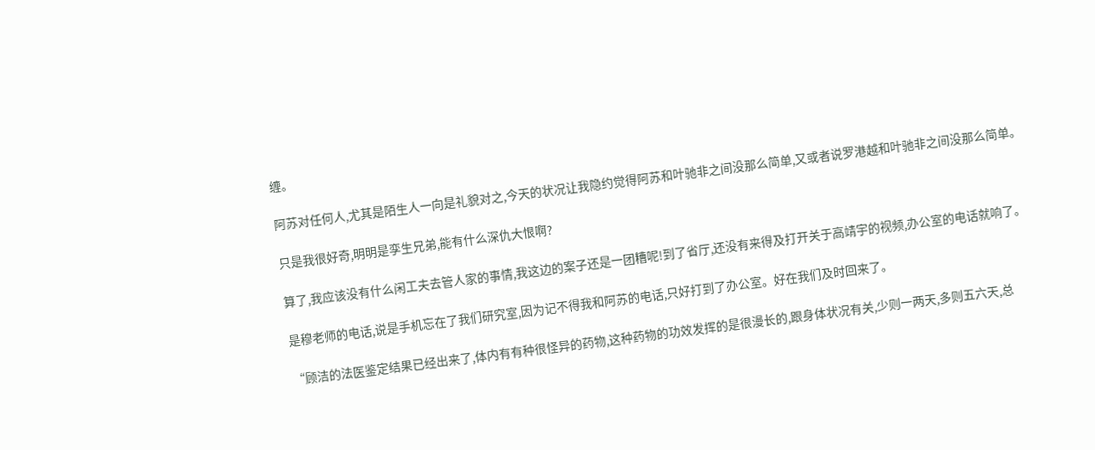缠。

阿苏对任何人,尤其是陌生人一向是礼貌对之,今天的状况让我隐约觉得阿苏和叶驰非之间没那么简单,又或者说罗港越和叶驰非之间没那么简单。

只是我很好奇,明明是孪生兄弟,能有什么深仇大恨啊?

算了,我应该没有什么闲工夫去管人家的事情,我这边的案子还是一团糟呢!到了省厅,还没有来得及打开关于高靖宇的视频,办公室的电话就响了。

是穆老师的电话,说是手机忘在了我们研究室,因为记不得我和阿苏的电话,只好打到了办公室。好在我们及时回来了。

“顾洁的法医鉴定结果已经出来了,体内有有种很怪异的药物,这种药物的功效发挥的是很漫长的,跟身体状况有关,少则一两天,多则五六天,总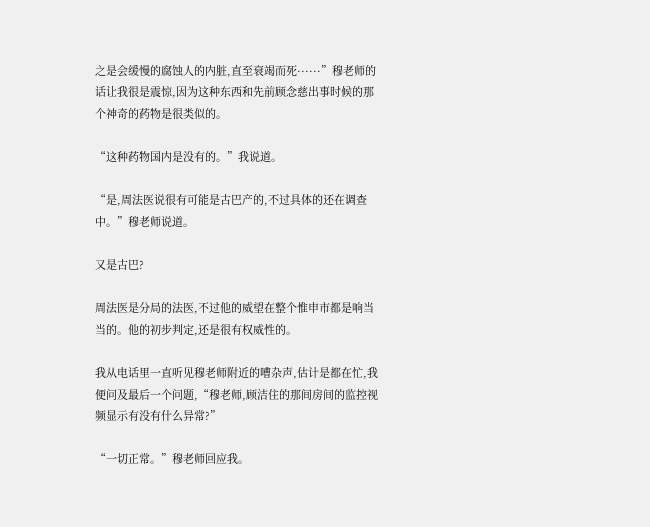之是会缓慢的腐蚀人的内脏,直至衰竭而死······”穆老师的话让我很是震惊,因为这种东西和先前顾念慈出事时候的那个神奇的药物是很类似的。

“这种药物国内是没有的。”我说道。

“是,周法医说很有可能是古巴产的,不过具体的还在调查中。”穆老师说道。

又是古巴?

周法医是分局的法医,不过他的威望在整个惟申市都是响当当的。他的初步判定,还是很有权威性的。

我从电话里一直听见穆老师附近的嘈杂声,估计是都在忙,我便问及最后一个问题,“穆老师,顾洁住的那间房间的监控视频显示有没有什么异常?”

“一切正常。”穆老师回应我。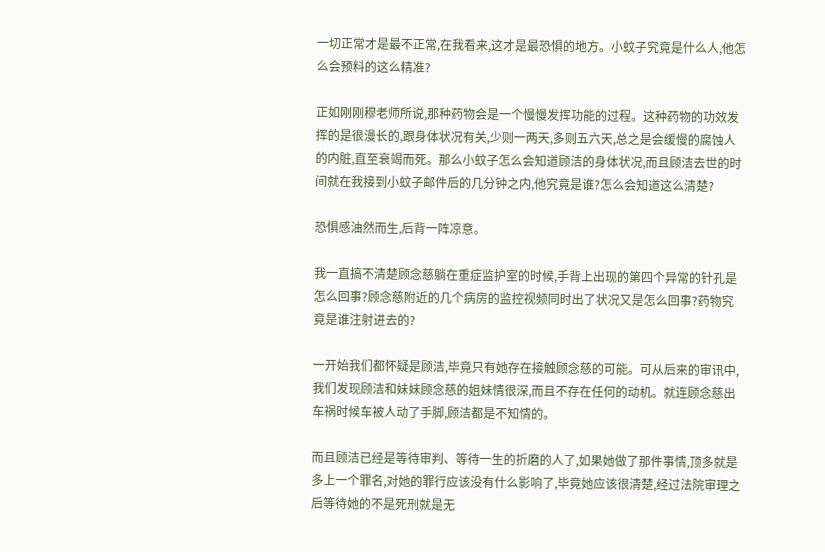一切正常才是最不正常,在我看来,这才是最恐惧的地方。小蚊子究竟是什么人,他怎么会预料的这么精准?

正如刚刚穆老师所说,那种药物会是一个慢慢发挥功能的过程。这种药物的功效发挥的是很漫长的,跟身体状况有关,少则一两天,多则五六天,总之是会缓慢的腐蚀人的内脏,直至衰竭而死。那么小蚊子怎么会知道顾洁的身体状况,而且顾洁去世的时间就在我接到小蚊子邮件后的几分钟之内,他究竟是谁?怎么会知道这么清楚?

恐惧感油然而生,后背一阵凉意。

我一直搞不清楚顾念慈躺在重症监护室的时候,手背上出现的第四个异常的针孔是怎么回事?顾念慈附近的几个病房的监控视频同时出了状况又是怎么回事?药物究竟是谁注射进去的?

一开始我们都怀疑是顾洁,毕竟只有她存在接触顾念慈的可能。可从后来的审讯中,我们发现顾洁和妹妹顾念慈的姐妹情很深,而且不存在任何的动机。就连顾念慈出车祸时候车被人动了手脚,顾洁都是不知情的。

而且顾洁已经是等待审判、等待一生的折磨的人了,如果她做了那件事情,顶多就是多上一个罪名,对她的罪行应该没有什么影响了,毕竟她应该很清楚,经过法院审理之后等待她的不是死刑就是无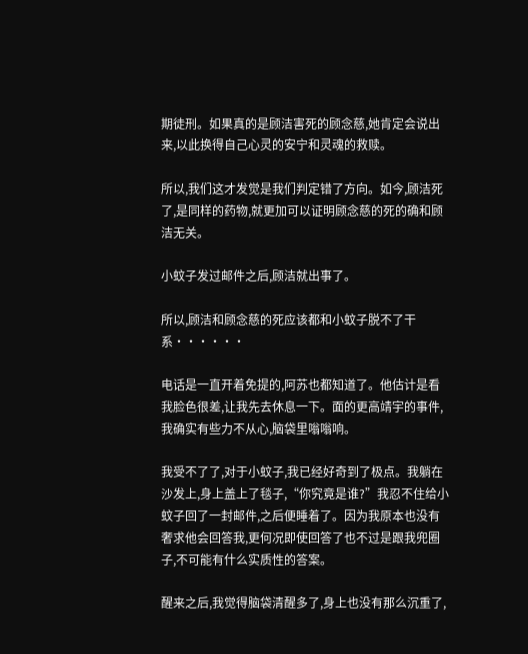期徒刑。如果真的是顾洁害死的顾念慈,她肯定会说出来,以此换得自己心灵的安宁和灵魂的救赎。

所以,我们这才发觉是我们判定错了方向。如今,顾洁死了,是同样的药物,就更加可以证明顾念慈的死的确和顾洁无关。

小蚊子发过邮件之后,顾洁就出事了。

所以,顾洁和顾念慈的死应该都和小蚊子脱不了干系······

电话是一直开着免提的,阿苏也都知道了。他估计是看我脸色很差,让我先去休息一下。面的更高靖宇的事件,我确实有些力不从心,脑袋里嗡嗡响。

我受不了了,对于小蚊子,我已经好奇到了极点。我躺在沙发上,身上盖上了毯子,“你究竟是谁?”我忍不住给小蚊子回了一封邮件,之后便睡着了。因为我原本也没有奢求他会回答我,更何况即使回答了也不过是跟我兜圈子,不可能有什么实质性的答案。

醒来之后,我觉得脑袋清醒多了,身上也没有那么沉重了,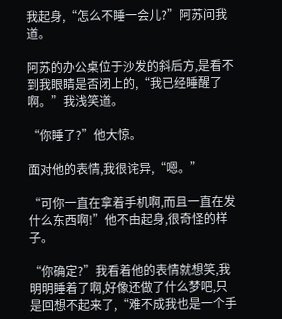我起身,“怎么不睡一会儿?”阿苏问我道。

阿苏的办公桌位于沙发的斜后方,是看不到我眼睛是否闭上的,“我已经睡醒了啊。”我浅笑道。

“你睡了?”他大惊。

面对他的表情,我很诧异,“嗯。”

“可你一直在拿着手机啊,而且一直在发什么东西啊!”他不由起身,很奇怪的样子。

“你确定?”我看着他的表情就想笑,我明明睡着了啊,好像还做了什么梦吧,只是回想不起来了,“难不成我也是一个手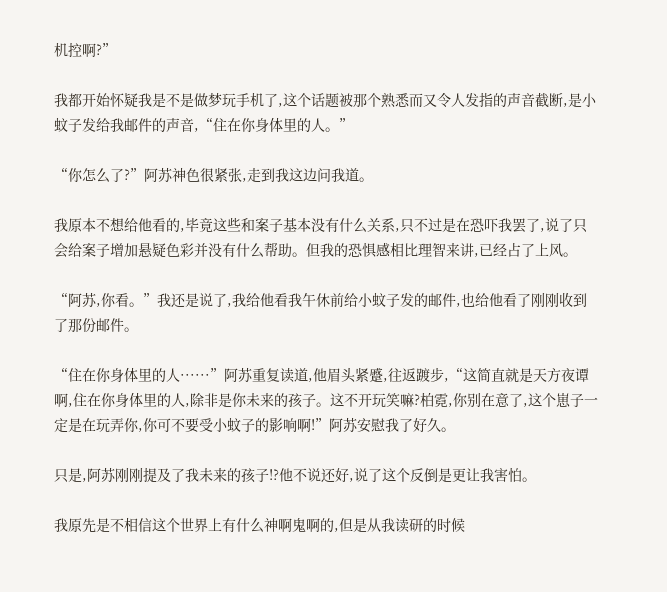机控啊?”

我都开始怀疑我是不是做梦玩手机了,这个话题被那个熟悉而又令人发指的声音截断,是小蚊子发给我邮件的声音,“住在你身体里的人。”

“你怎么了?”阿苏神色很紧张,走到我这边问我道。

我原本不想给他看的,毕竟这些和案子基本没有什么关系,只不过是在恐吓我罢了,说了只会给案子增加悬疑色彩并没有什么帮助。但我的恐惧感相比理智来讲,已经占了上风。

“阿苏,你看。”我还是说了,我给他看我午休前给小蚊子发的邮件,也给他看了刚刚收到了那份邮件。

“住在你身体里的人······”阿苏重复读道,他眉头紧蹙,往返踱步,“这简直就是天方夜谭啊,住在你身体里的人,除非是你未来的孩子。这不开玩笑嘛?柏霓,你别在意了,这个崽子一定是在玩弄你,你可不要受小蚊子的影响啊!”阿苏安慰我了好久。

只是,阿苏刚刚提及了我未来的孩子!?他不说还好,说了这个反倒是更让我害怕。

我原先是不相信这个世界上有什么神啊鬼啊的,但是从我读研的时候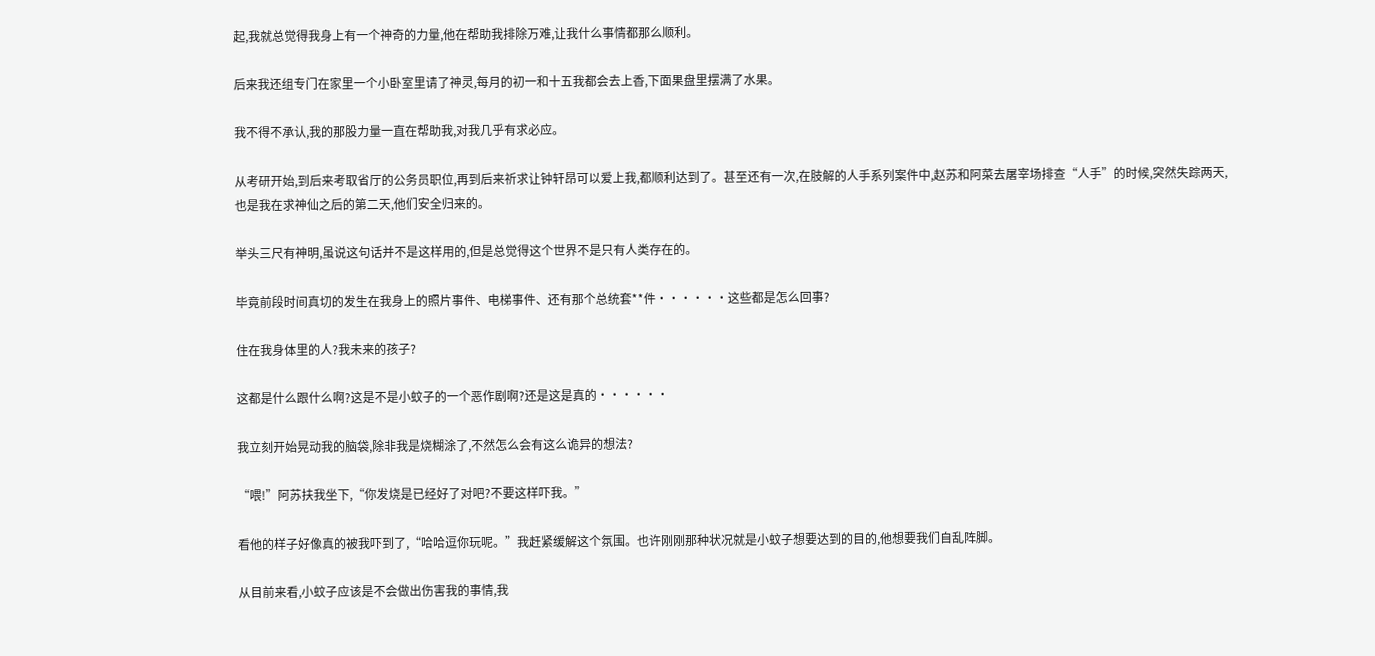起,我就总觉得我身上有一个神奇的力量,他在帮助我排除万难,让我什么事情都那么顺利。

后来我还组专门在家里一个小卧室里请了神灵,每月的初一和十五我都会去上香,下面果盘里摆满了水果。

我不得不承认,我的那股力量一直在帮助我,对我几乎有求必应。

从考研开始,到后来考取省厅的公务员职位,再到后来祈求让钟轩昂可以爱上我,都顺利达到了。甚至还有一次,在肢解的人手系列案件中,赵苏和阿菜去屠宰场排查“人手”的时候,突然失踪两天,也是我在求神仙之后的第二天,他们安全归来的。

举头三尺有神明,虽说这句话并不是这样用的,但是总觉得这个世界不是只有人类存在的。

毕竟前段时间真切的发生在我身上的照片事件、电梯事件、还有那个总统套**件······这些都是怎么回事?

住在我身体里的人?我未来的孩子?

这都是什么跟什么啊?这是不是小蚊子的一个恶作剧啊?还是这是真的······

我立刻开始晃动我的脑袋,除非我是烧糊涂了,不然怎么会有这么诡异的想法?

“喂!”阿苏扶我坐下,“你发烧是已经好了对吧?不要这样吓我。”

看他的样子好像真的被我吓到了,“哈哈逗你玩呢。”我赶紧缓解这个氛围。也许刚刚那种状况就是小蚊子想要达到的目的,他想要我们自乱阵脚。

从目前来看,小蚊子应该是不会做出伤害我的事情,我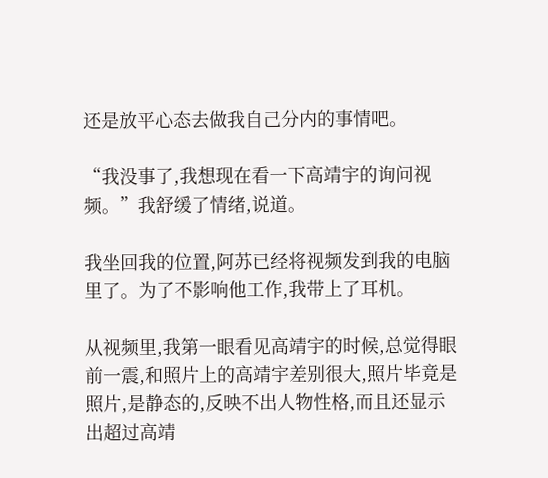还是放平心态去做我自己分内的事情吧。

“我没事了,我想现在看一下高靖宇的询问视频。”我舒缓了情绪,说道。

我坐回我的位置,阿苏已经将视频发到我的电脑里了。为了不影响他工作,我带上了耳机。

从视频里,我第一眼看见高靖宇的时候,总觉得眼前一震,和照片上的高靖宇差别很大,照片毕竟是照片,是静态的,反映不出人物性格,而且还显示出超过高靖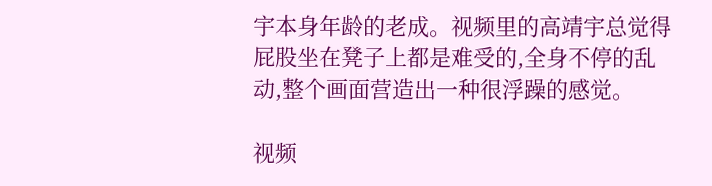宇本身年龄的老成。视频里的高靖宇总觉得屁股坐在凳子上都是难受的,全身不停的乱动,整个画面营造出一种很浮躁的感觉。

视频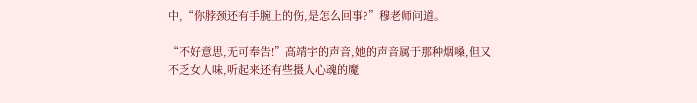中,“你脖颈还有手腕上的伤,是怎么回事?”穆老师问道。

“不好意思,无可奉告!”高靖宇的声音,她的声音属于那种烟嗓,但又不乏女人味,听起来还有些摄人心魂的魔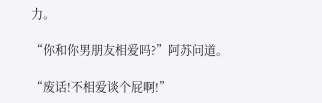力。

“你和你男朋友相爱吗?”阿苏问道。

“废话!不相爱谈个屁啊!”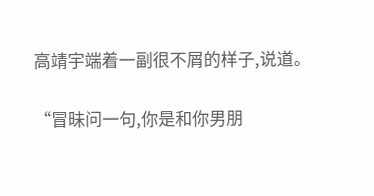高靖宇端着一副很不屑的样子,说道。

“冒昧问一句,你是和你男朋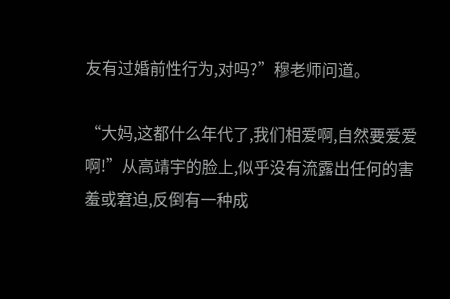友有过婚前性行为,对吗?”穆老师问道。

“大妈,这都什么年代了,我们相爱啊,自然要爱爱啊!”从高靖宇的脸上,似乎没有流露出任何的害羞或窘迫,反倒有一种成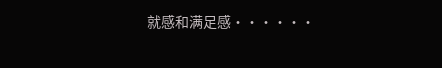就感和满足感······